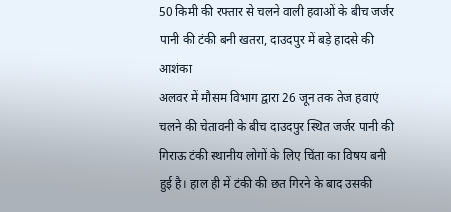50 किमी की रफ्तार से चलने वाली हवाओं के बीच जर्जर पानी की टंकी बनी खतरा, दाउदपुर में बड़े हादसे की आशंका
अलवर में मौसम विभाग द्वारा 26 जून तक तेज हवाएं चलने की चेतावनी के बीच दाउदपुर स्थित जर्जर पानी की गिराऊ टंकी स्थानीय लोगों के लिए चिंता का विषय बनी हुई है। हाल ही में टंकी की छत गिरने के बाद उसकी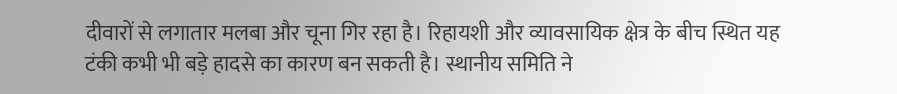दीवारों से लगातार मलबा और चूना गिर रहा है। रिहायशी और व्यावसायिक क्षेत्र के बीच स्थित यह टंकी कभी भी बड़े हादसे का कारण बन सकती है। स्थानीय समिति ने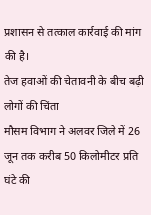प्रशासन से तत्काल कार्रवाई की मांग की है।
तेज हवाओं की चेतावनी के बीच बढ़ी लोगों की चिंता
मौसम विभाग ने अलवर जिले में 26 जून तक करीब 50 किलोमीटर प्रति घंटे की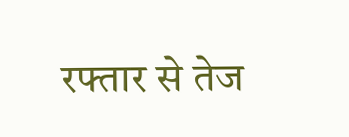रफ्तार से तेज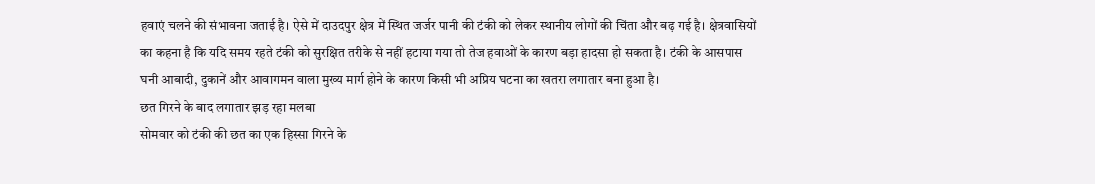हवाएं चलने की संभावना जताई है। ऐसे में दाउदपुर क्षेत्र में स्थित जर्जर पानी की टंकी को लेकर स्थानीय लोगों की चिंता और बढ़ गई है। क्षेत्रवासियों का कहना है कि यदि समय रहते टंकी को सुरक्षित तरीके से नहीं हटाया गया तो तेज हवाओं के कारण बड़ा हादसा हो सकता है। टंकी के आसपास घनी आबादी, दुकानें और आवागमन वाला मुख्य मार्ग होने के कारण किसी भी अप्रिय घटना का खतरा लगातार बना हुआ है।
छत गिरने के बाद लगातार झड़ रहा मलबा
सोमवार को टंकी की छत का एक हिस्सा गिरने के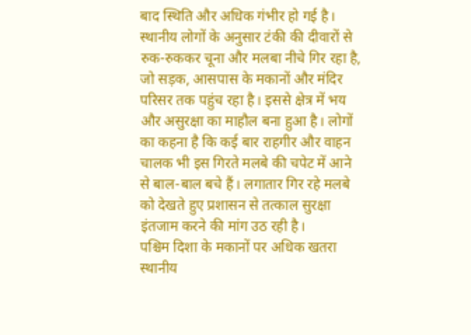बाद स्थिति और अधिक गंभीर हो गई है। स्थानीय लोगों के अनुसार टंकी की दीवारों से रुक-रुककर चूना और मलबा नीचे गिर रहा है, जो सड़क, आसपास के मकानों और मंदिर परिसर तक पहुंच रहा है। इससे क्षेत्र में भय और असुरक्षा का माहौल बना हुआ है। लोगों का कहना है कि कई बार राहगीर और वाहन चालक भी इस गिरते मलबे की चपेट में आने से बाल-बाल बचे हैं। लगातार गिर रहे मलबे को देखते हुए प्रशासन से तत्काल सुरक्षा इंतजाम करने की मांग उठ रही है।
पश्चिम दिशा के मकानों पर अधिक खतरा
स्थानीय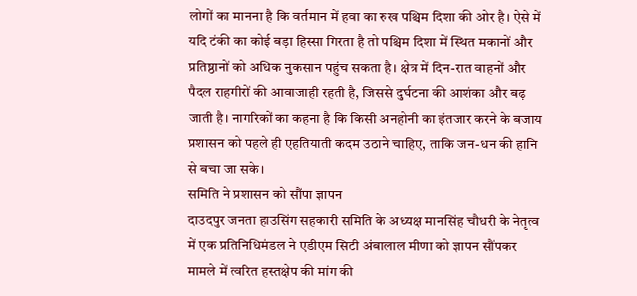लोगों का मानना है कि वर्तमान में हवा का रुख पश्चिम दिशा की ओर है। ऐसे में यदि टंकी का कोई बड़ा हिस्सा गिरता है तो पश्चिम दिशा में स्थित मकानों और प्रतिष्ठानों को अधिक नुकसान पहुंच सकता है। क्षेत्र में दिन-रात वाहनों और पैदल राहगीरों की आवाजाही रहती है, जिससे दुर्घटना की आशंका और बढ़ जाती है। नागरिकों का कहना है कि किसी अनहोनी का इंतजार करने के बजाय प्रशासन को पहले ही एहतियाती कदम उठाने चाहिए, ताकि जन-धन की हानि से बचा जा सके।
समिति ने प्रशासन को सौंपा ज्ञापन
दाउदपुर जनता हाउसिंग सहकारी समिति के अध्यक्ष मानसिंह चौधरी के नेतृत्व में एक प्रतिनिधिमंडल ने एडीएम सिटी अंबालाल मीणा को ज्ञापन सौंपकर मामले में त्वरित हस्तक्षेप की मांग की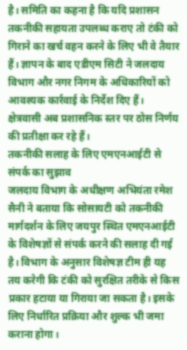है। समिति का कहना है कि यदि प्रशासन तकनीकी सहायता उपलब्ध कराए तो टंकी को गिराने का खर्च वहन करने के लिए भी वे तैयार हैं। ज्ञापन के बाद एडीएम सिटी ने जलदाय विभाग और नगर निगम के अधिकारियों को आवश्यक कार्रवाई के निर्देश दिए हैं। क्षेत्रवासी अब प्रशासनिक स्तर पर ठोस निर्णय की प्रतीक्षा कर रहे हैं।
तकनीकी सलाह के लिए एमएनआईटी से संपर्क का सुझाव
जलदाय विभाग के अधीक्षण अभियंता रमेश सैनी ने बताया कि सोसायटी को तकनीकी मार्गदर्शन के लिए जयपुर स्थित एमएनआईटी के विशेषज्ञों से संपर्क करने की सलाह दी गई है। विभाग के अनुसार विशेषज्ञ टीम ही यह तय करेगी कि टंकी को सुरक्षित तरीके से किस प्रकार हटाया या गिराया जा सकता है। इसके लिए निर्धारित प्रक्रिया और शुल्क भी जमा कराना होगा।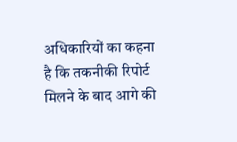अधिकारियों का कहना है कि तकनीकी रिपोर्ट मिलने के बाद आगे की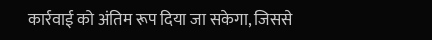कार्रवाई को अंतिम रूप दिया जा सकेगा, जिससे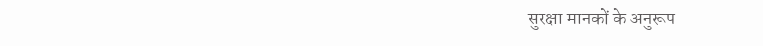सुरक्षा मानकों के अनुरूप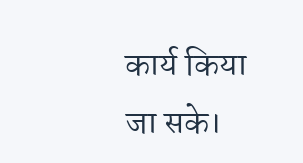कार्य किया जा सके।